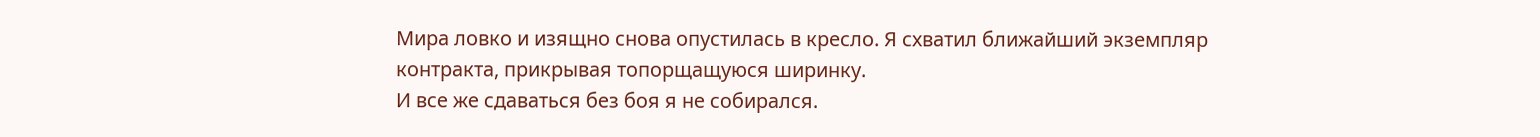Мира ловко и изящно снова опустилась в кресло. Я схватил ближайший экземпляр контракта, прикрывая топорщащуюся ширинку.
И все же сдаваться без боя я не собирался.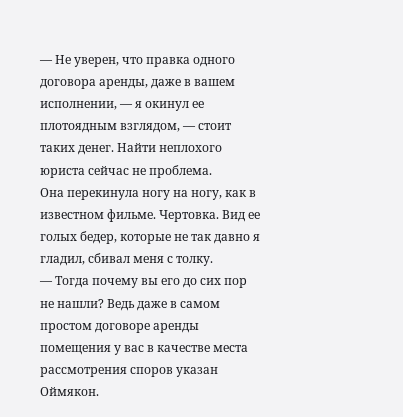— Не уверен, что правка одного договора аренды, даже в вашем исполнении, — я окинул ее плотоядным взглядом, — стоит таких денег. Найти неплохого юриста сейчас не проблема.
Она перекинула ногу на ногу, как в известном фильме. Чертовка. Вид ее голых бедер, которые не так давно я гладил, сбивал меня с толку.
— Тогда почему вы его до сих пор не нашли? Ведь даже в самом простом договоре аренды помещения у вас в качестве места рассмотрения споров указан Оймякон.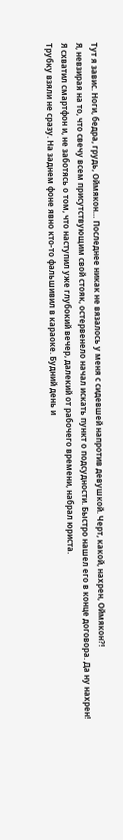Тут я завис. Ноги, бедра, грудь, Оймякон… Последнее никак не вязалось у меня с сидевшей напротив девушкой. Черт, какой, нахрен, Оймякон?!
Я, невзирая на то, что свечу всем присутствующим свой стояк, остервенело начал искать пункт о подсудности. Быстро нашел его в конце договора. Да ну нахрен!
Я схватил смартфон и, не заботясь о том, что наступил уже глубокий вечер, далекий от рабочего времени, набрал юриста.
Трубку взяли не сразу. На заднем фоне явно кто-то фальшивил в караоке. Будний день и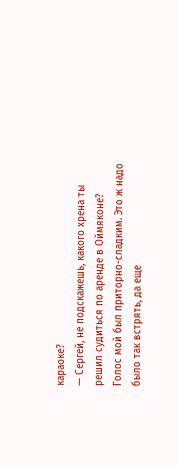караоке?
— Сергей, не подскажешь, какого хрена ты решил судиться по аренде в Оймяконе?
Голос мой был приторно-сладким. Это ж надо было так встрять, да еще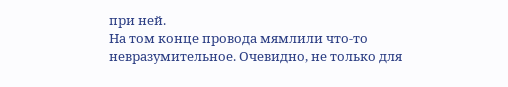при ней.
На том конце провода мямлили что-то невразумительное. Очевидно, не только для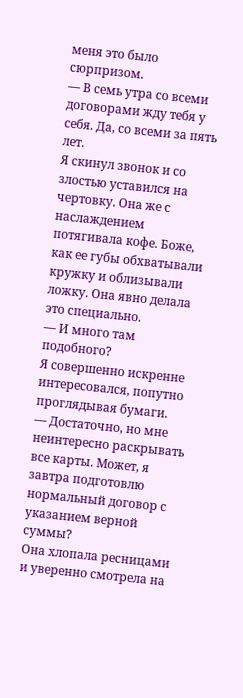меня это было сюрпризом.
— В семь утра со всеми договорами жду тебя у себя. Да, со всеми за пять лет.
Я скинул звонок и со злостью уставился на чертовку. Она же с наслаждением потягивала кофе. Боже, как ее губы обхватывали кружку и облизывали ложку. Она явно делала это специально.
— И много там подобного?
Я совершенно искренне интересовался, попутно проглядывая бумаги.
— Достаточно, но мне неинтересно раскрывать все карты. Может, я завтра подготовлю нормальный договор с указанием верной суммы?
Она хлопала ресницами и уверенно смотрела на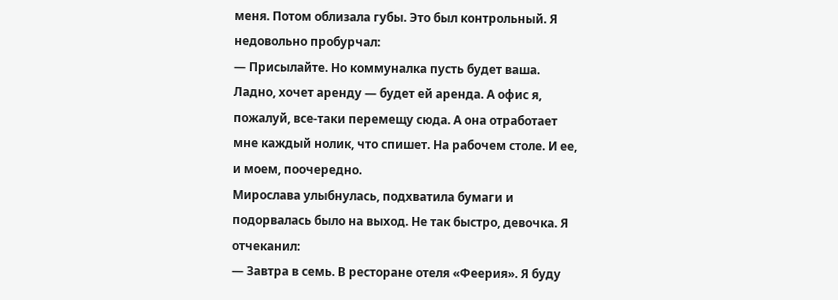меня. Потом облизала губы. Это был контрольный. Я недовольно пробурчал:
— Присылайте. Но коммуналка пусть будет ваша.
Ладно, хочет аренду — будет ей аренда. А офис я, пожалуй, все-таки перемещу сюда. А она отработает мне каждый нолик, что спишет. На рабочем столе. И ее, и моем, поочередно.
Мирослава улыбнулась, подхватила бумаги и подорвалась было на выход. Не так быстро, девочка. Я отчеканил:
— Завтра в семь. В ресторане отеля «Феерия». Я буду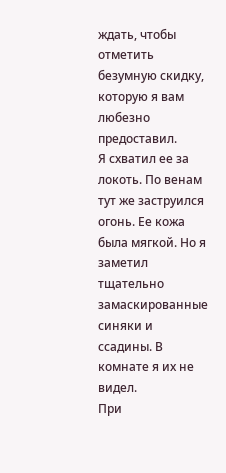ждать, чтобы отметить безумную скидку, которую я вам любезно предоставил.
Я схватил ее за локоть. По венам тут же заструился огонь. Ее кожа была мягкой. Но я заметил тщательно замаскированные синяки и ссадины. В комнате я их не видел.
При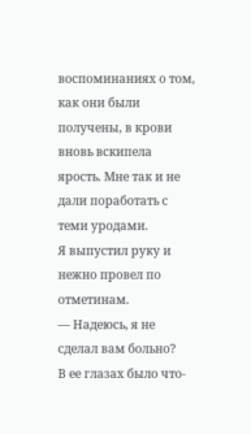воспоминаниях о том, как они были получены, в крови вновь вскипела ярость. Мне так и не дали поработать с теми уродами.
Я выпустил руку и нежно провел по отметинам.
— Надеюсь, я не сделал вам больно?
В ее глазах было что-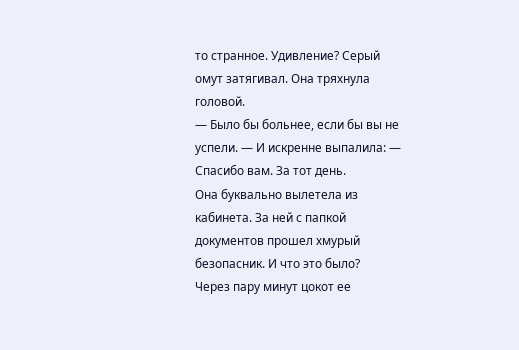то странное. Удивление? Серый омут затягивал. Она тряхнула головой.
— Было бы больнее, если бы вы не успели. — И искренне выпалила: — Спасибо вам. За тот день.
Она буквально вылетела из кабинета. За ней с папкой документов прошел хмурый безопасник. И что это было?
Через пару минут цокот ее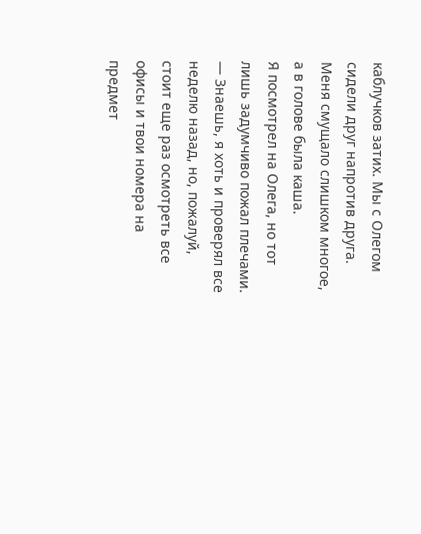каблучков затих. Мы с Олегом сидели друг напротив друга. Меня смущало слишком многое, а в голове была каша.
Я посмотрел на Олега, но тот лишь задумчиво пожал плечами.
— Знаешь, я хоть и проверял все неделю назад, но, пожалуй, стоит еще раз осмотреть все офисы и твои номера на предмет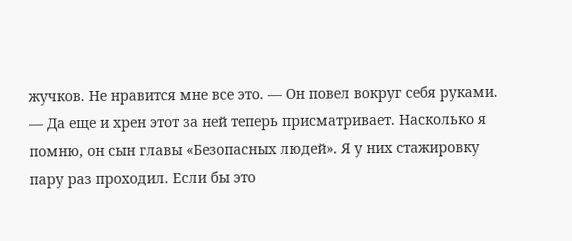жучков. Не нравится мне все это. — Он повел вокруг себя руками. — Да еще и хрен этот за ней теперь присматривает. Насколько я помню, он сын главы «Безопасных людей». Я у них стажировку пару раз проходил. Если бы это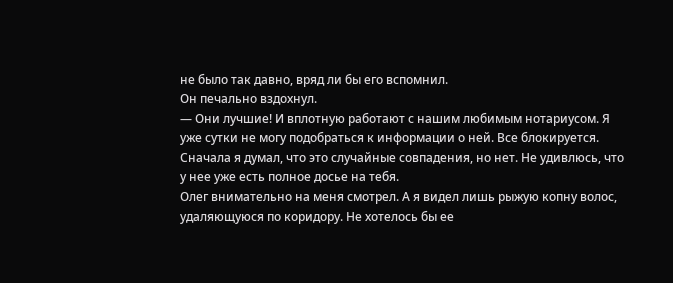не было так давно, вряд ли бы его вспомнил.
Он печально вздохнул.
— Они лучшие! И вплотную работают с нашим любимым нотариусом. Я уже сутки не могу подобраться к информации о ней. Все блокируется. Сначала я думал, что это случайные совпадения, но нет. Не удивлюсь, что у нее уже есть полное досье на тебя.
Олег внимательно на меня смотрел. А я видел лишь рыжую копну волос, удаляющуюся по коридору. Не хотелось бы ее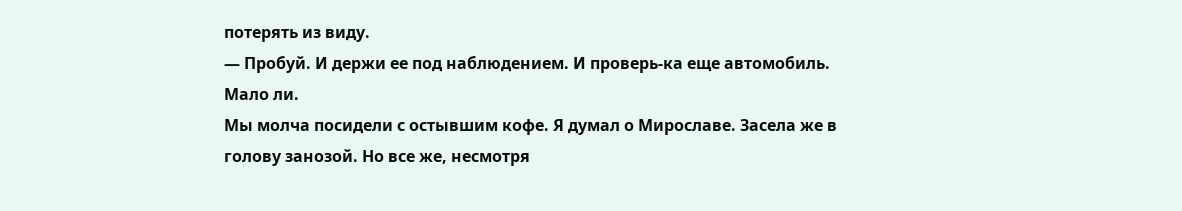потерять из виду.
— Пробуй. И держи ее под наблюдением. И проверь-ка еще автомобиль. Мало ли.
Мы молча посидели с остывшим кофе. Я думал о Мирославе. Засела же в голову занозой. Но все же, несмотря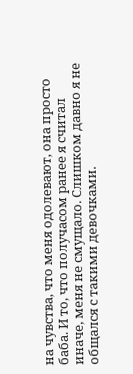на чувства, что меня одолевают, она просто баба. И то, что получасом ранее я считал иначе, меня не смущало. Слишком давно я не общался с такими девочками.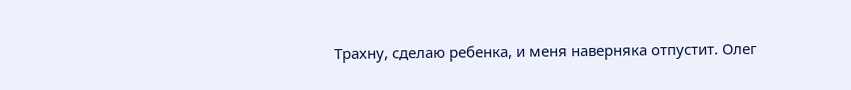Трахну, сделаю ребенка, и меня наверняка отпустит. Олег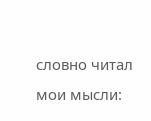словно читал мои мысли: